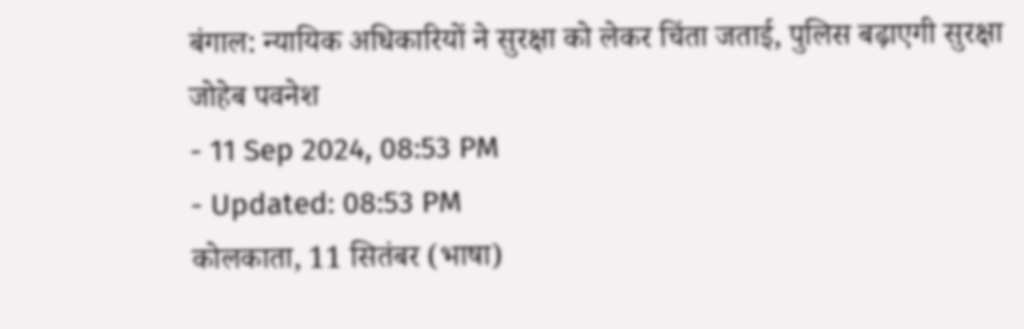बंगाल: न्यायिक अधिकारियों ने सुरक्षा को लेकर चिंता जताई, पुलिस बढ़ाएगी सुरक्षा
जोहेब पवनेश
- 11 Sep 2024, 08:53 PM
- Updated: 08:53 PM
कोलकाता, 11 सितंबर (भाषा)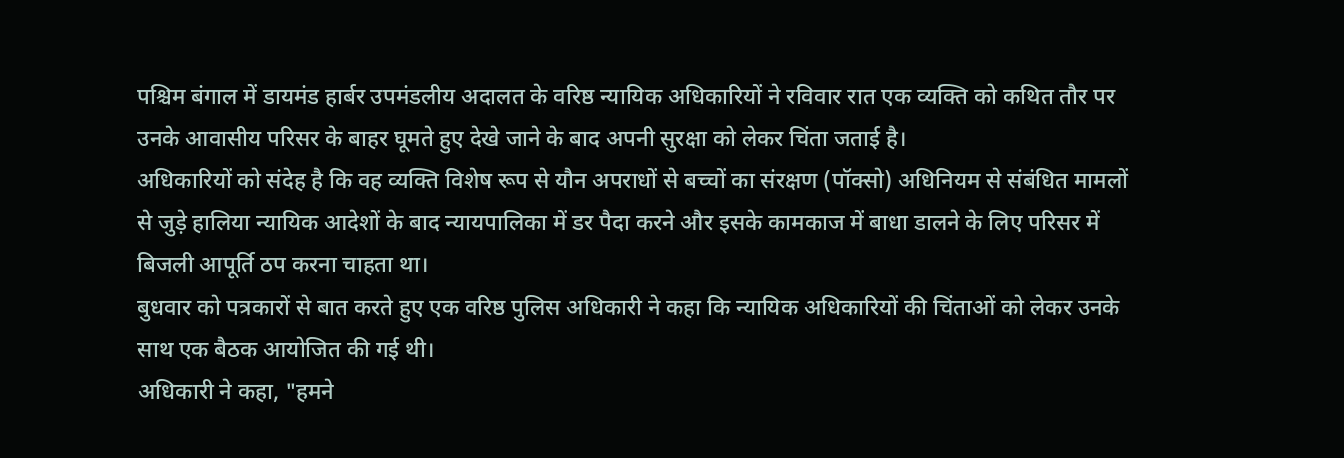पश्चिम बंगाल में डायमंड हार्बर उपमंडलीय अदालत के वरिष्ठ न्यायिक अधिकारियों ने रविवार रात एक व्यक्ति को कथित तौर पर उनके आवासीय परिसर के बाहर घूमते हुए देखे जाने के बाद अपनी सुरक्षा को लेकर चिंता जताई है।
अधिकारियों को संदेह है कि वह व्यक्ति विशेष रूप से यौन अपराधों से बच्चों का संरक्षण (पॉक्सो) अधिनियम से संबंधित मामलों से जुड़े हालिया न्यायिक आदेशों के बाद न्यायपालिका में डर पैदा करने और इसके कामकाज में बाधा डालने के लिए परिसर में बिजली आपूर्ति ठप करना चाहता था।
बुधवार को पत्रकारों से बात करते हुए एक वरिष्ठ पुलिस अधिकारी ने कहा कि न्यायिक अधिकारियों की चिंताओं को लेकर उनके साथ एक बैठक आयोजित की गई थी।
अधिकारी ने कहा, "हमने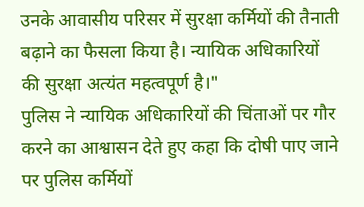उनके आवासीय परिसर में सुरक्षा कर्मियों की तैनाती बढ़ाने का फैसला किया है। न्यायिक अधिकारियों की सुरक्षा अत्यंत महत्वपूर्ण है।"
पुलिस ने न्यायिक अधिकारियों की चिंताओं पर गौर करने का आश्वासन देते हुए कहा कि दोषी पाए जाने पर पुलिस कर्मियों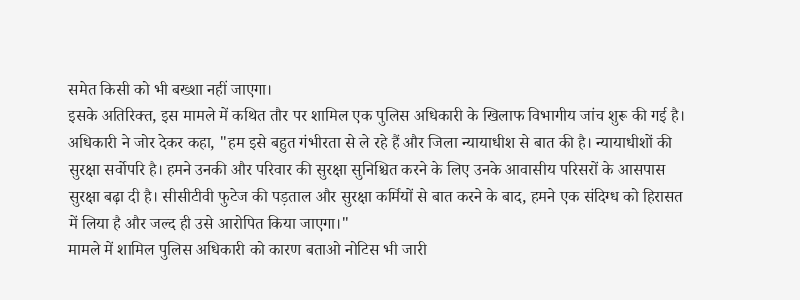समेत किसी को भी बख्शा नहीं जाएगा।
इसके अतिरिक्त, इस मामले में कथित तौर पर शामिल एक पुलिस अधिकारी के खिलाफ विभागीय जांच शुरू की गई है।
अधिकारी ने जोर देकर कहा, "हम इसे बहुत गंभीरता से ले रहे हैं और जिला न्यायाधीश से बात की है। न्यायाधीशों की सुरक्षा सर्वोपरि है। हमने उनकी और परिवार की सुरक्षा सुनिश्चित करने के लिए उनके आवासीय परिसरों के आसपास सुरक्षा बढ़ा दी है। सीसीटीवी फुटेज की पड़ताल और सुरक्षा कर्मियों से बात करने के बाद, हमने एक संदिग्ध को हिरासत में लिया है और जल्द ही उसे आरोपित किया जाएगा।"
मामले में शामिल पुलिस अधिकारी को कारण बताओ नोटिस भी जारी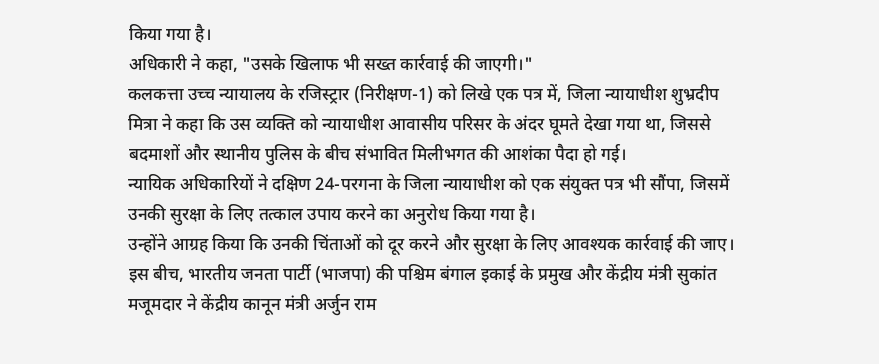किया गया है।
अधिकारी ने कहा, "उसके खिलाफ भी सख्त कार्रवाई की जाएगी।"
कलकत्ता उच्च न्यायालय के रजिस्ट्रार (निरीक्षण-1) को लिखे एक पत्र में, जिला न्यायाधीश शुभ्रदीप मित्रा ने कहा कि उस व्यक्ति को न्यायाधीश आवासीय परिसर के अंदर घूमते देखा गया था, जिससे बदमाशों और स्थानीय पुलिस के बीच संभावित मिलीभगत की आशंका पैदा हो गई।
न्यायिक अधिकारियों ने दक्षिण 24-परगना के जिला न्यायाधीश को एक संयुक्त पत्र भी सौंपा, जिसमें उनकी सुरक्षा के लिए तत्काल उपाय करने का अनुरोध किया गया है।
उन्होंने आग्रह किया कि उनकी चिंताओं को दूर करने और सुरक्षा के लिए आवश्यक कार्रवाई की जाए।
इस बीच, भारतीय जनता पार्टी (भाजपा) की पश्चिम बंगाल इकाई के प्रमुख और केंद्रीय मंत्री सुकांत मजूमदार ने केंद्रीय कानून मंत्री अर्जुन राम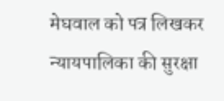मेघवाल को पत्र लिखकर न्यायपालिका की सुरक्षा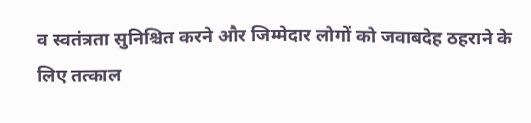व स्वतंत्रता सुनिश्चित करने और जिम्मेदार लोगों को जवाबदेह ठहराने के लिए तत्काल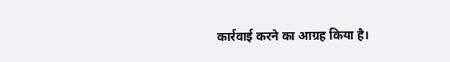कार्रवाई करने का आग्रह किया है।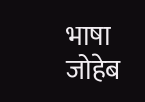भाषा जोहेब